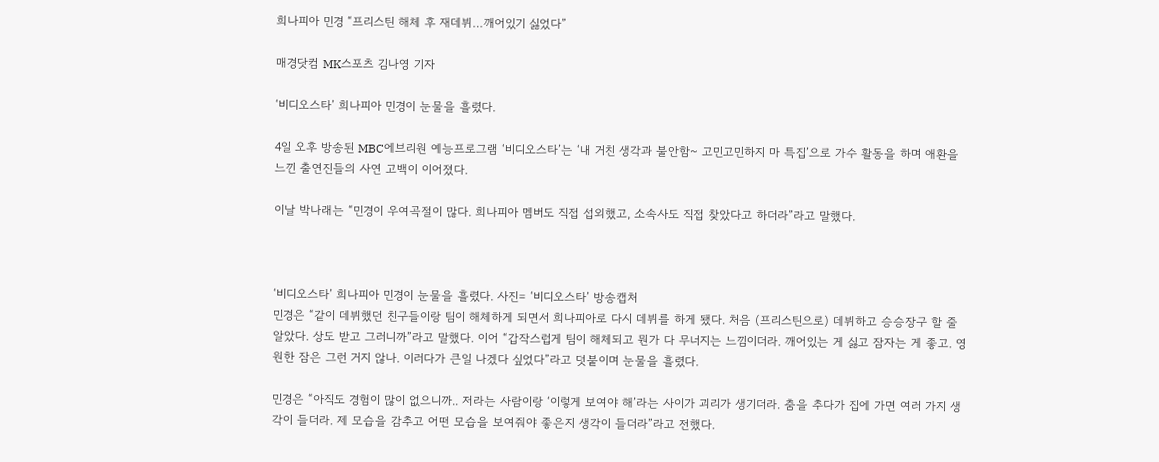희나피아 민경 “프리스틴 해체 후 재데뷔…깨어있기 싫었다”

매경닷컴 MK스포츠 김나영 기자

‘비디오스타’ 희나피아 민경이 눈물을 흘렸다.

4일 오후 방송된 MBC에브리원 예능프로그램 ‘비디오스타’는 ‘내 거친 생각과 불안함~ 고민고민하지 마 특집’으로 가수 활동을 하며 애환을 느낀 출연진들의 사연 고백이 이어졌다.

이날 박나래는 “민경이 우여곡절이 많다. 희나피아 멤버도 직접 섭외했고, 소속사도 직접 찾았다고 하더라”라고 말했다.



‘비디오스타’ 희나피아 민경이 눈물을 흘렸다. 사진= ‘비디오스타’ 방송캡처
민경은 “같이 데뷔했던 친구들이랑 팀이 해체하게 되면서 희나피아로 다시 데뷔를 하게 됐다. 처음 (프리스틴으로) 데뷔하고 승승장구 할 줄 알았다. 상도 받고 그러니까”라고 말했다. 이어 “갑작스럽게 팀이 해체되고 뭔가 다 무너지는 느낌이더라. 깨어있는 게 싫고 잠자는 게 좋고. 영원한 잠은 그런 거지 않나. 이러다가 큰일 나겠다 싶었다”라고 덧붙이며 눈물을 흘렸다.

민경은 “아직도 경험이 많이 없으니까.. 저라는 사람이랑 ‘이렇게 보여야 해’라는 사이가 괴리가 생기더라. 춤을 추다가 집에 가면 여러 가지 생각이 들더라. 제 모습을 감추고 어떤 모습을 보여줘야 좋은지 생각이 들더라”라고 전했다.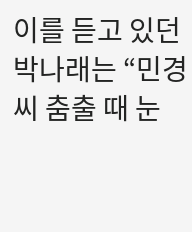이를 듣고 있던 박나래는 “민경 씨 춤출 때 눈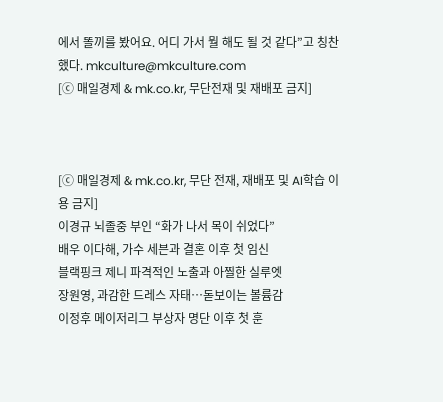에서 똘끼를 봤어요. 어디 가서 뭘 해도 될 것 같다”고 칭찬했다. mkculture@mkculture.com
[ⓒ 매일경제 & mk.co.kr, 무단전재 및 재배포 금지]



[ⓒ 매일경제 & mk.co.kr, 무단 전재, 재배포 및 AI학습 이용 금지]
이경규 뇌졸중 부인 “화가 나서 목이 쉬었다”
배우 이다해, 가수 세븐과 결혼 이후 첫 임신
블랙핑크 제니 파격적인 노출과 아찔한 실루엣
장원영, 과감한 드레스 자태…돋보이는 볼륨감
이정후 메이저리그 부상자 명단 이후 첫 훈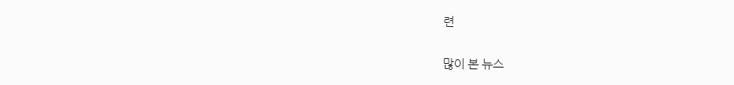련

많이 본 뉴스